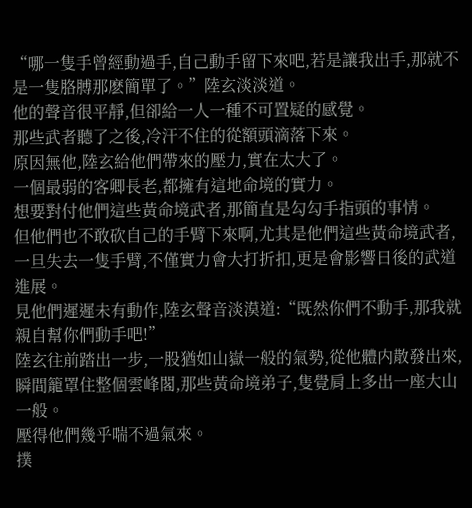“哪一隻手曾經動過手,自己動手留下來吧,若是讓我出手,那就不是一隻胳膊那麽簡單了。”陸玄淡淡道。
他的聲音很平靜,但卻給一人一種不可置疑的感覺。
那些武者聽了之後,冷汗不住的從額頭滴落下來。
原因無他,陸玄給他們帶來的壓力,實在太大了。
一個最弱的客卿長老,都擁有這地命境的實力。
想要對付他們這些黃命境武者,那簡直是勾勾手指頭的事情。
但他們也不敢砍自己的手臂下來啊,尤其是他們這些黃命境武者,一旦失去一隻手臂,不僅實力會大打折扣,更是會影響日後的武道進展。
見他們遲遲未有動作,陸玄聲音淡漠道:“既然你們不動手,那我就親自幫你們動手吧!”
陸玄往前踏出一步,一股猶如山嶽一般的氣勢,從他體内散發出來,瞬間籠罩住整個雲峰閣,那些黃命境弟子,隻覺肩上多出一座大山一般。
壓得他們幾乎喘不過氣來。
撲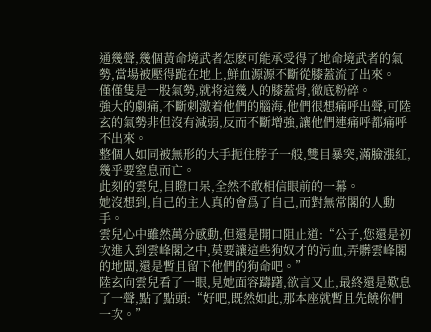通幾聲,幾個黃命境武者怎麽可能承受得了地命境武者的氣勢,當場被壓得跪在地上,鮮血源源不斷從膝蓋流了出來。
僅僅隻是一股氣勢,就将這幾人的膝蓋骨,徹底粉碎。
強大的劇痛,不斷刺激着他們的腦海,他們很想痛呼出聲,可陸玄的氣勢非但沒有減弱,反而不斷增強,讓他們連痛呼都痛呼不出來。
整個人如同被無形的大手扼住脖子一般,雙目暴突,滿臉漲紅,幾乎要窒息而亡。
此刻的雲兒,目瞪口呆,全然不敢相信眼前的一幕。
她沒想到,自己的主人真的會爲了自己,而對無常閣的人動手。
雲兒心中雖然萬分感動,但還是開口阻止道:“公子,您還是初次進入到雲峰閣之中,莫要讓這些狗奴才的污血,弄髒雲峰閣的地闆,還是暫且留下他們的狗命吧。”
陸玄向雲兒看了一眼,見她面容躊躇,欲言又止,最終還是歎息了一聲,點了點頭:“好吧,既然如此,那本座就暫且先饒你們一次。”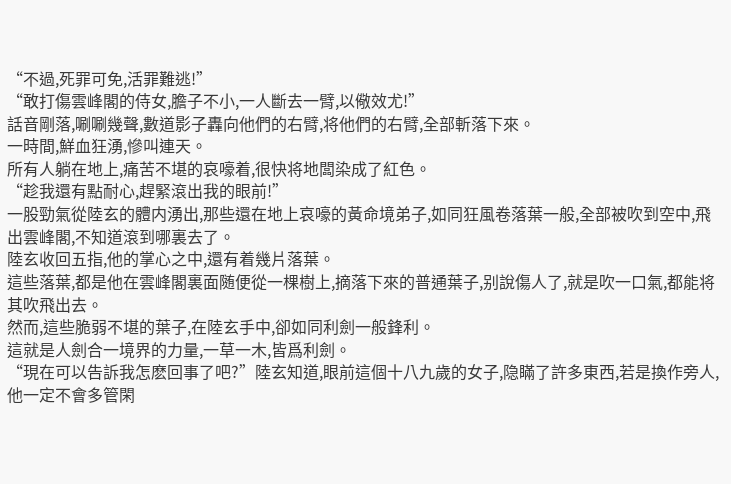“不過,死罪可免,活罪難逃!”
“敢打傷雲峰閣的侍女,膽子不小,一人斷去一臂,以儆效尤!”
話音剛落,唰唰幾聲,數道影子轟向他們的右臂,将他們的右臂,全部斬落下來。
一時間,鮮血狂湧,慘叫連天。
所有人躺在地上,痛苦不堪的哀嚎着,很快将地闆染成了紅色。
“趁我還有點耐心,趕緊滾出我的眼前!”
一股勁氣從陸玄的體内湧出,那些還在地上哀嚎的黃命境弟子,如同狂風卷落葉一般,全部被吹到空中,飛出雲峰閣,不知道滾到哪裏去了。
陸玄收回五指,他的掌心之中,還有着幾片落葉。
這些落葉,都是他在雲峰閣裏面随便從一棵樹上,摘落下來的普通葉子,别說傷人了,就是吹一口氣,都能将其吹飛出去。
然而,這些脆弱不堪的葉子,在陸玄手中,卻如同利劍一般鋒利。
這就是人劍合一境界的力量,一草一木,皆爲利劍。
“現在可以告訴我怎麽回事了吧?”陸玄知道,眼前這個十八九歲的女子,隐瞞了許多東西,若是換作旁人,他一定不會多管閑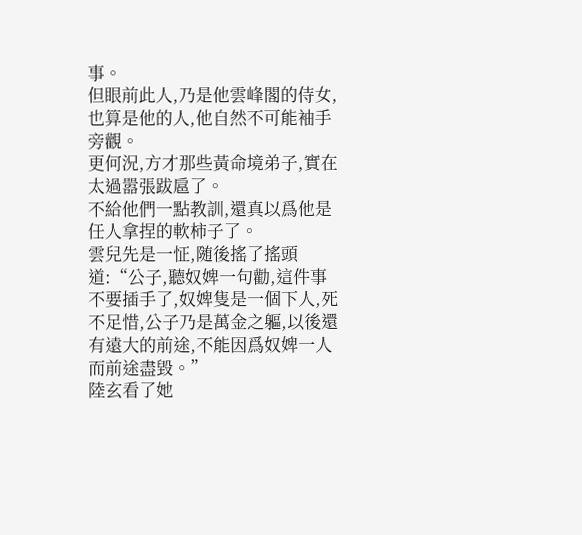事。
但眼前此人,乃是他雲峰閣的侍女,也算是他的人,他自然不可能袖手旁觀。
更何況,方才那些黃命境弟子,實在太過嚣張跋扈了。
不給他們一點教訓,還真以爲他是任人拿捏的軟柿子了。
雲兒先是一怔,随後搖了搖頭道:“公子,聽奴婢一句勸,這件事不要插手了,奴婢隻是一個下人,死不足惜,公子乃是萬金之軀,以後還有遠大的前途,不能因爲奴婢一人而前途盡毀。”
陸玄看了她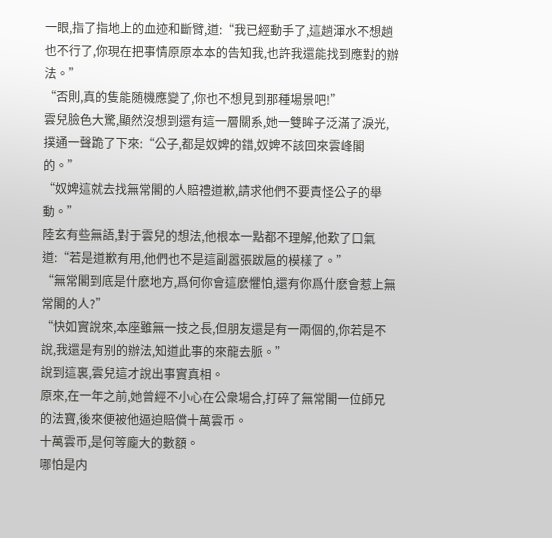一眼,指了指地上的血迹和斷臂,道:“我已經動手了,這趟渾水不想趟也不行了,你現在把事情原原本本的告知我,也許我還能找到應對的辦法。”
“否則,真的隻能随機應變了,你也不想見到那種場景吧!”
雲兒臉色大驚,顯然沒想到還有這一層關系,她一雙眸子泛滿了淚光,撲通一聲跪了下來:“公子,都是奴婢的錯,奴婢不該回來雲峰閣的。”
“奴婢這就去找無常閣的人賠禮道歉,請求他們不要責怪公子的舉動。”
陸玄有些無語,對于雲兒的想法,他根本一點都不理解,他歎了口氣道:“若是道歉有用,他們也不是這副嚣張跋扈的模樣了。”
“無常閣到底是什麽地方,爲何你會這麽懼怕,還有你爲什麽會惹上無常閣的人?”
“快如實說來,本座雖無一技之長,但朋友還是有一兩個的,你若是不說,我還是有别的辦法,知道此事的來龍去脈。”
說到這裏,雲兒這才說出事實真相。
原來,在一年之前,她曾經不小心在公衆場合,打碎了無常閣一位師兄的法寶,後來便被他逼迫賠償十萬雲币。
十萬雲币,是何等龐大的數額。
哪怕是内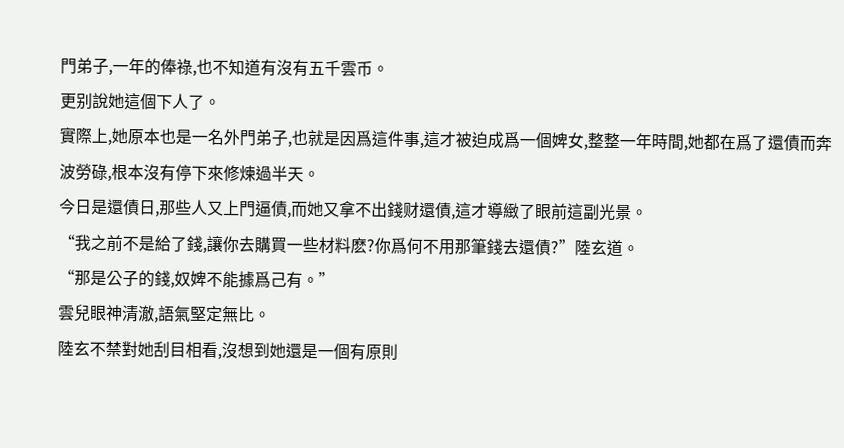門弟子,一年的俸祿,也不知道有沒有五千雲币。
更别說她這個下人了。
實際上,她原本也是一名外門弟子,也就是因爲這件事,這才被迫成爲一個婢女,整整一年時間,她都在爲了還債而奔波勞碌,根本沒有停下來修煉過半天。
今日是還債日,那些人又上門逼債,而她又拿不出錢财還債,這才導緻了眼前這副光景。
“我之前不是給了錢,讓你去購買一些材料麽?你爲何不用那筆錢去還債?”陸玄道。
“那是公子的錢,奴婢不能據爲己有。”
雲兒眼神清澈,語氣堅定無比。
陸玄不禁對她刮目相看,沒想到她還是一個有原則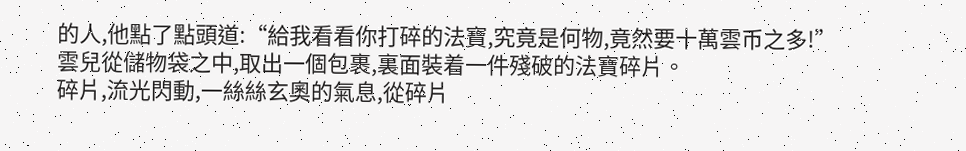的人,他點了點頭道:“給我看看你打碎的法寶,究竟是何物,竟然要十萬雲币之多!”
雲兒從儲物袋之中,取出一個包裹,裏面裝着一件殘破的法寶碎片。
碎片,流光閃動,一絲絲玄奧的氣息,從碎片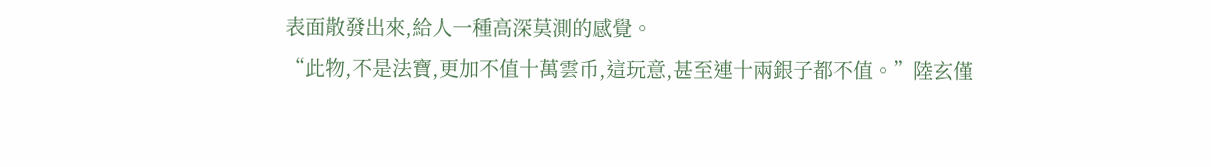表面散發出來,給人一種高深莫測的感覺。
“此物,不是法寶,更加不值十萬雲币,這玩意,甚至連十兩銀子都不值。”陸玄僅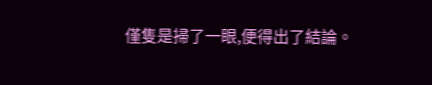僅隻是掃了一眼,便得出了結論。